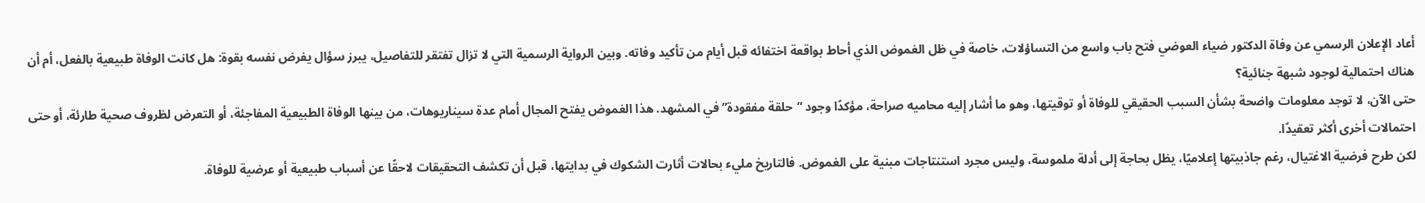أعاد الإعلان الرسمي عن وفاة الدكتور ضياء العوضي فتح باب واسع من التساؤلات، خاصة في ظل الغموض الذي أحاط بواقعة اختفائه قبل أيام من تأكيد وفاته. وبين الرواية الرسمية التي لا تزال تفتقر للتفاصيل، يبرز سؤال يفرض نفسه بقوة: هل كانت الوفاة طبيعية بالفعل، أم أن هناك احتمالية لوجود شبهة جنائية؟
حتى الآن، لا توجد معلومات واضحة بشأن السبب الحقيقي للوفاة أو توقيتها، وهو ما أشار إليه محاميه صراحة، مؤكدًا وجود “حلقة مفقودة” في المشهد. هذا الغموض يفتح المجال أمام عدة سيناريوهات، من بينها الوفاة الطبيعية المفاجئة، أو التعرض لظروف صحية طارئة، أو حتى احتمالات أخرى أكثر تعقيدًا.
لكن طرح فرضية الاغتيال، رغم جاذبيتها إعلاميًا، يظل بحاجة إلى أدلة ملموسة، وليس مجرد استنتاجات مبنية على الغموض. فالتاريخ مليء بحالات أثارت الشكوك في بدايتها، قبل أن تكشف التحقيقات لاحقًا عن أسباب طبيعية أو عرضية للوفاة.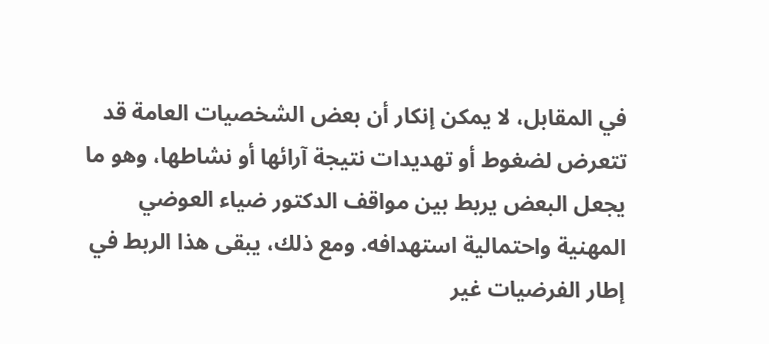في المقابل، لا يمكن إنكار أن بعض الشخصيات العامة قد تتعرض لضغوط أو تهديدات نتيجة آرائها أو نشاطها، وهو ما يجعل البعض يربط بين مواقف الدكتور ضياء العوضي المهنية واحتمالية استهدافه. ومع ذلك، يبقى هذا الربط في إطار الفرضيات غير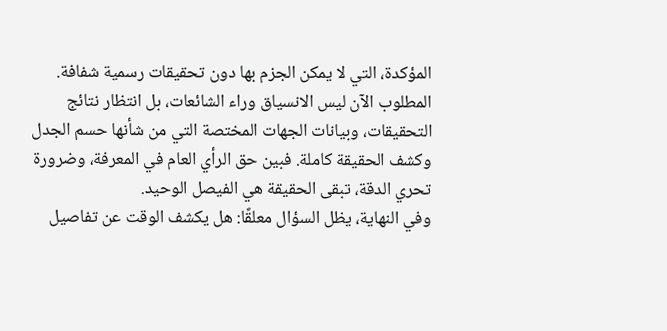المؤكدة، التي لا يمكن الجزم بها دون تحقيقات رسمية شفافة.
المطلوب الآن ليس الانسياق وراء الشائعات، بل انتظار نتائج التحقيقات، وبيانات الجهات المختصة التي من شأنها حسم الجدل وكشف الحقيقة كاملة. فبين حق الرأي العام في المعرفة، وضرورة تحري الدقة، تبقى الحقيقة هي الفيصل الوحيد.
وفي النهاية، يظل السؤال معلقًا: هل يكشف الوقت عن تفاصيل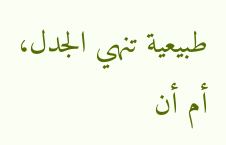طبيعية تنهي الجدل، أم أن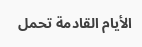الأيام القادمة تحمل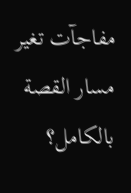مفاجآت تغير مسار القصة بالكامل؟